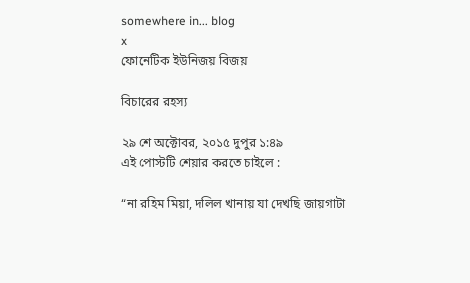somewhere in... blog
x
ফোনেটিক ইউনিজয় বিজয়

বিচারের রহস্য

২৯ শে অক্টোবর, ২০১৫ দুপুর ১:৪৯
এই পোস্টটি শেয়ার করতে চাইলে :

“না রহিম মিয়া, দলিল খানায় যা দেখছি জায়গাটা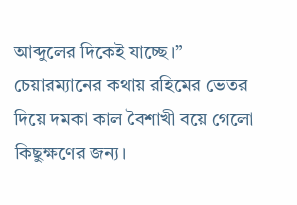আব্দুলের দিকেই যাচ্ছে।”
চেয়ারম্যানের কথায় রহিমের ভেতর দিয়ে দমকা কাল বৈশাখী বয়ে গেলো কিছুক্ষণের জন্য।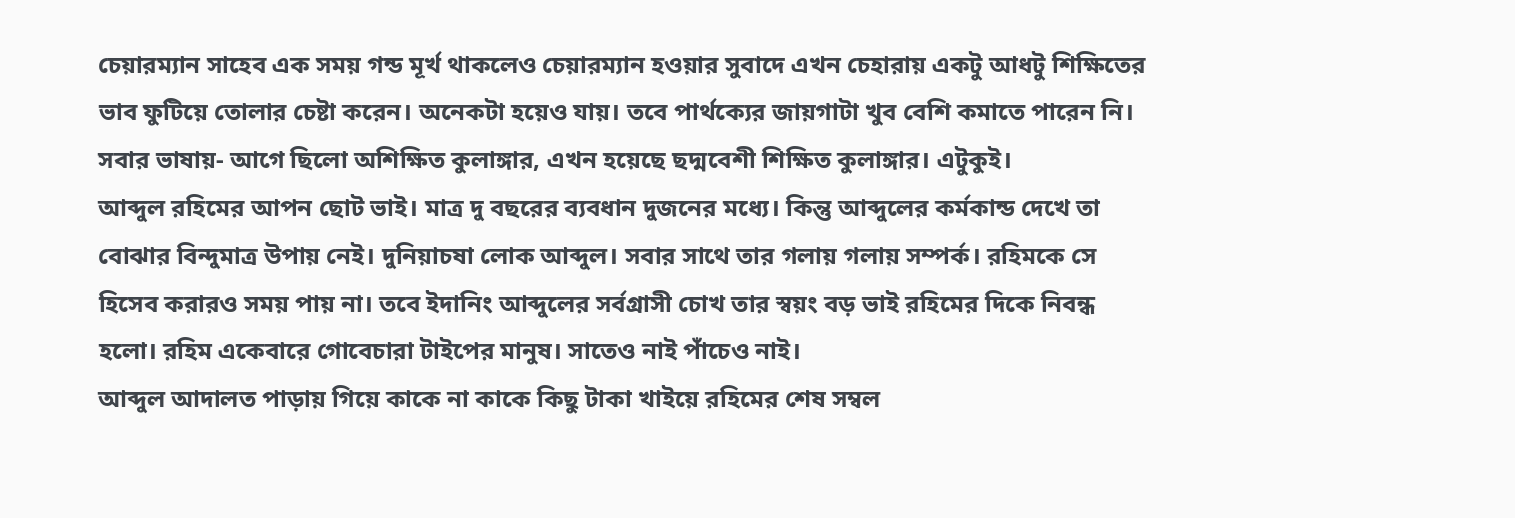চেয়ারম্যান সাহেব এক সময় গন্ড মূর্খ থাকলেও চেয়ারম্যান হওয়ার সুবাদে এখন চেহারায় একটু আধটু শিক্ষিতের ভাব ফুটিয়ে তোলার চেষ্টা করেন। অনেকটা হয়েও যায়। তবে পার্থক্যের জায়গাটা খুব বেশি কমাতে পারেন নি। সবার ভাষায়- আগে ছিলো অশিক্ষিত কুলাঙ্গার, এখন হয়েছে ছদ্মবেশী শিক্ষিত কুলাঙ্গার। এটুকুই।
আব্দুল রহিমের আপন ছোট ভাই। মাত্র দু বছরের ব্যবধান দুজনের মধ্যে। কিন্তু আব্দুলের কর্মকান্ড দেখে তা বোঝার বিন্দুমাত্র উপায় নেই। দুনিয়াচষা লোক আব্দুল। সবার সাথে তার গলায় গলায় সম্পর্ক। রহিমকে সে হিসেব করারও সময় পায় না। তবে ইদানিং আব্দুলের সর্বগ্রাসী চোখ তার স্বয়ং বড় ভাই রহিমের দিকে নিবন্ধ হলো। রহিম একেবারে গোবেচারা টাইপের মানুষ। সাতেও নাই পাঁচেও নাই।
আব্দুল আদালত পাড়ায় গিয়ে কাকে না কাকে কিছু টাকা খাইয়ে রহিমের শেষ সম্বল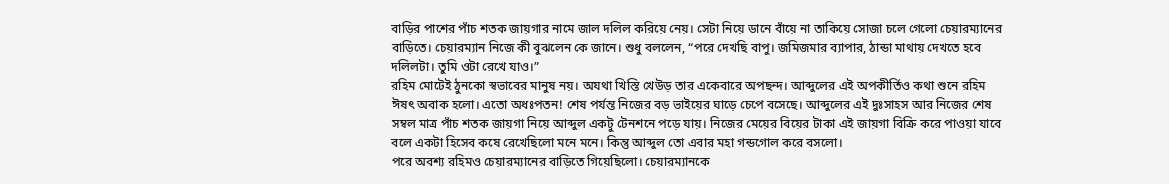বাড়ির পাশের পাঁচ শতক জায়গার নামে জাল দলিল করিয়ে নেয়। সেটা নিয়ে ডানে বাঁয়ে না তাকিয়ে সোজা চলে গেলো চেয়ারম্যানের বাড়িতে। চেয়ারম্যান নিজে কী বুঝলেন কে জানে। শুধু বললেন, “পরে দেখছি বাপু। জমিজমার ব্যাপার, ঠান্ডা মাথায় দেখতে হবে দলিলটা। তুমি ওটা রেখে যাও।”
রহিম মোটেই ঠুনকো স্বভাবের মানুষ নয়। অযথা খিস্তি খেউড় তার একেবারে অপছন্দ। আব্দুলের এই অপকীর্তিও কথা শুনে রহিম ঈষৎ অবাক হলো। এতো অধঃপতন! শেষ পর্যন্ত নিজের বড় ভাইয়ের ঘাড়ে চেপে বসেছে। আব্দুলের এই দুঃসাহস আর নিজের শেষ সম্বল মাত্র পাঁচ শতক জায়গা নিয়ে আব্দুল একটু টেনশনে পড়ে যায়। নিজের মেয়ের বিয়ের টাকা এই জায়গা বিক্রি করে পাওয়া যাবে বলে একটা হিসেব কষে রেখেছিলো মনে মনে। কিন্তু আব্দুল তো এবার মহা গন্ডগোল করে বসলো।
পরে অবশ্য রহিমও চেয়ারম্যানের বাড়িতে গিয়েছিলো। চেয়ারম্যানকে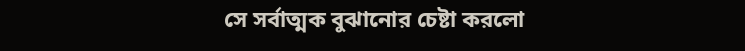সে সর্বাত্মক বুঝানোর চেষ্টা করলো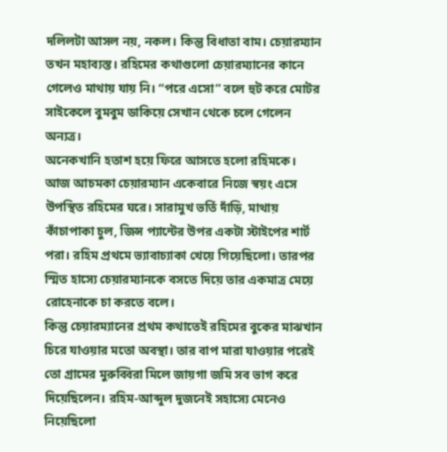দলিলটা আসল নয়, নকল। কিন্তু বিধাতা বাম। চেয়ারম্যান তখন মহাব্যস্ত। রহিমের কথাগুলো চেয়ারম্যানের কানে গেলেও মাথায় যায় নি। “পরে এসো” বলে হুট করে মোটর সাইকেলে বুমবুম ডাকিয়ে সেখান থেকে চলে গেলেন অন্যত্র।
অনেকখানি হতাশ হয়ে ফিরে আসতে হলো রহিমকে।
আজ আচমকা চেয়ারম্যান একেবারে নিজে স্বয়ং এসে উপস্থিত রহিমের ঘরে। সারামুখ ভর্তি দাঁড়ি, মাথায় কাঁচাপাকা চুল, জিন্স প্যান্টের উপর একটা স্টাইপের শার্ট পরা। রহিম প্রথমে ভ্যাবাচ্যাকা খেয়ে গিয়েছিলো। তারপর স্মিত হাস্যে চেয়ারম্যানকে বসতে দিয়ে তার একমাত্র মেয়ে রোহেনাকে চা করতে বলে।
কিন্তু চেয়ারম্যানের প্রথম কথাতেই রহিমের বুকের মাঝখান চিরে যাওয়ার মতো অবস্থা। তার বাপ মারা যাওয়ার পরেই তো গ্রামের মুরুব্বিরা মিলে জায়গা জমি সব ভাগ করে দিয়েছিলেন। রহিম-আব্দুল দুজনেই সহাস্যে মেনেও নিয়েছিলো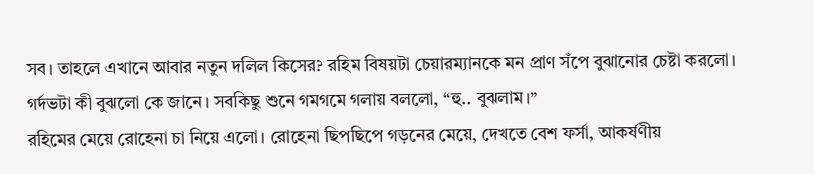সব। তাহলে এখানে আবার নতুন দলিল কিসের? রহিম বিষয়টা চেয়ারম্যানকে মন প্রাণ সঁপে বুঝানোর চেষ্টা করলো।
গর্দভটা কী বুঝলো কে জানে। সবকিছু শুনে গমগমে গলায় বললো, “হু.. বুঝলাম।”
রহিমের মেয়ে রোহেনা চা নিয়ে এলো। রোহেনা ছিপছিপে গড়নের মেয়ে, দেখতে বেশ ফর্সা, আকর্ষণীয়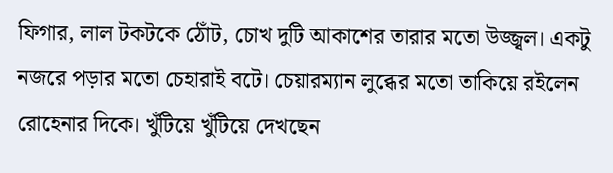ফিগার, লাল টকটকে ঠোঁট, চোখ দুটি আকাশের তারার মতো উজ্জ্বল। একটু নজরে পড়ার মতো চেহারাই বটে। চেয়ারম্যান লুব্ধের মতো তাকিয়ে রইলেন রোহেনার দিকে। খুঁটিয়ে খুঁটিয়ে দেখছেন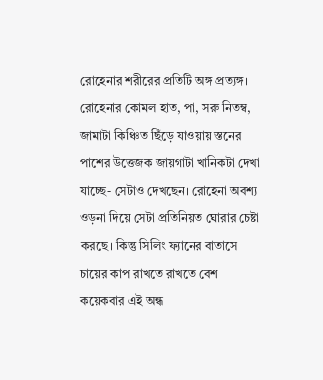রোহেনার শরীরের প্রতিটি অঙ্গ প্রত্যঙ্গ। রোহেনার কোমল হাত, পা, সরু নিতম্ব, জামাটা কিঞ্চিত ছিঁড়ে যাওয়ায় স্তনের পাশের উত্তেজক জায়গাটা খানিকটা দেখা যাচ্ছে- সেটাও দেখছেন। রোহেনা অবশ্য ওড়না দিয়ে সেটা প্রতিনিয়ত ঘোরার চেষ্টা করছে। কিন্তু সিলিং ফ্যানের বাতাসে চায়ের কাপ রাখতে রাখতে বেশ কয়েকবার এই অন্ধ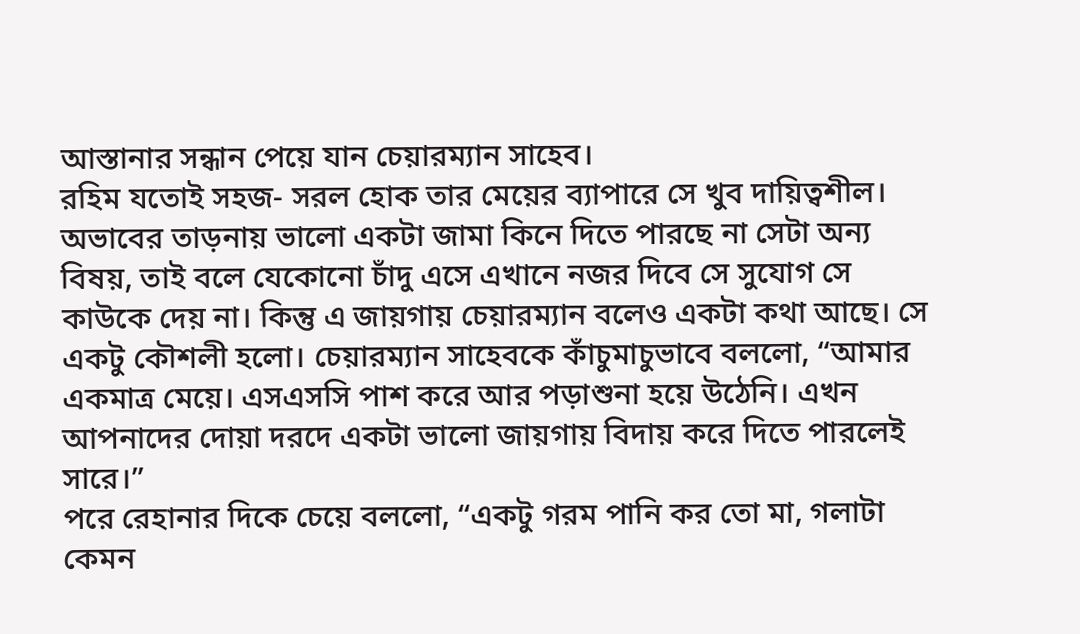আস্তানার সন্ধান পেয়ে যান চেয়ারম্যান সাহেব।
রহিম যতোই সহজ- সরল হোক তার মেয়ের ব্যাপারে সে খুব দায়িত্বশীল। অভাবের তাড়নায় ভালো একটা জামা কিনে দিতে পারছে না সেটা অন্য বিষয়, তাই বলে যেকোনো চাঁদু এসে এখানে নজর দিবে সে সুযোগ সে কাউকে দেয় না। কিন্তু এ জায়গায় চেয়ারম্যান বলেও একটা কথা আছে। সে একটু কৌশলী হলো। চেয়ারম্যান সাহেবকে কাঁচুমাচুভাবে বললো, “আমার একমাত্র মেয়ে। এসএসসি পাশ করে আর পড়াশুনা হয়ে উঠেনি। এখন আপনাদের দোয়া দরদে একটা ভালো জায়গায় বিদায় করে দিতে পারলেই সারে।”
পরে রেহানার দিকে চেয়ে বললো, “একটু গরম পানি কর তো মা, গলাটা কেমন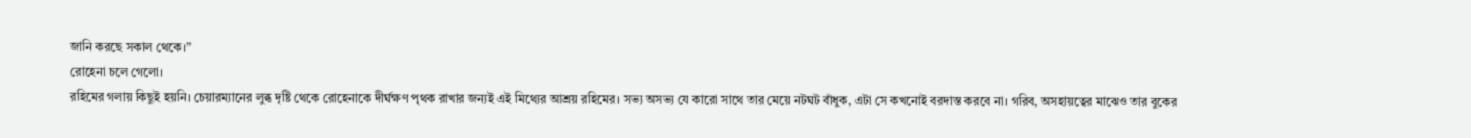জানি করছে সকাল থেকে।”
রোহেনা চলে গেলো।
রহিমের গলায় কিছুই হয়নি। চেয়ারম্যানের লুব্ধ দৃষ্টি থেকে রোহেনাকে দীর্ঘক্ষণ পৃথক রাখার জন্যই এই মিথ্যের আশ্রয় রহিমের। সভ্য অসভ্য যে কারো সাথে তার মেয়ে নটঘট বাঁধুক, এটা সে কখনোই বরদাস্ত করবে না। গরিব, অসহায়ত্বের মাঝেও তার বুকের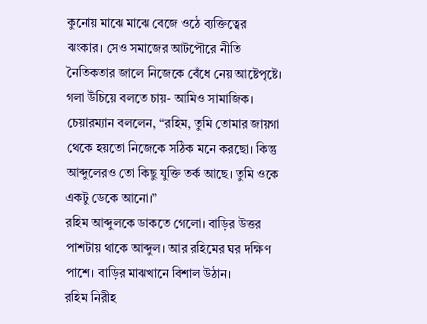কুনোয় মাঝে মাঝে বেজে ওঠে ব্যক্তিত্বের ঝংকার। সেও সমাজের আটপৌরে নীতি নৈতিকতার জালে নিজেকে বেঁধে নেয় আষ্টেপৃষ্টে। গলা উঁচিয়ে বলতে চায়- আমিও সামাজিক।
চেয়ারম্যান বললেন, “রহিম, তুমি তোমার জায়গা থেকে হয়তো নিজেকে সঠিক মনে করছো। কিন্তু আব্দুলেরও তো কিছু যুক্তি তর্ক আছে। তুমি ওকে একটু ডেকে আনো।”
রহিম আব্দুলকে ডাকতে গেলো। বাড়ির উত্তর পাশটায় থাকে আব্দুল। আর রহিমের ঘর দক্ষিণ পাশে। বাড়ির মাঝখানে বিশাল উঠান।
রহিম নিরীহ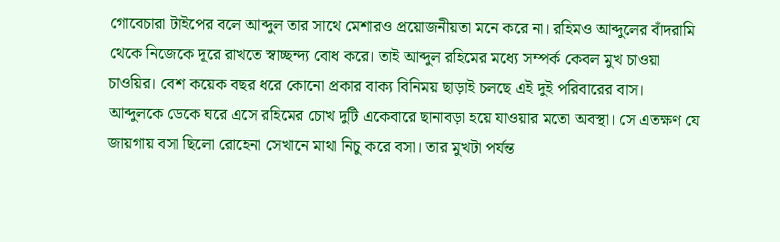গোবেচারা টাইপের বলে আব্দুল তার সাথে মেশারও প্রয়োজনীয়তা মনে করে না। রহিমও আব্দুলের বাঁদরামি থেকে নিজেকে দূরে রাখতে স্বাচ্ছন্দ্য বোধ করে। তাই আব্দুল রহিমের মধ্যে সম্পর্ক কেবল মুখ চাওয়া চাওয়ির। বেশ কয়েক বছর ধরে কোনো প্রকার বাক্য বিনিময় ছাড়াই চলছে এই দুই পরিবারের বাস।
আব্দুলকে ডেকে ঘরে এসে রহিমের চোখ দুটি একেবারে ছানাবড়া হয়ে যাওয়ার মতো অবস্থা। সে এতক্ষণ যে জায়গায় বসা ছিলো রোহেনা সেখানে মাথা নিচু করে বসা। তার মুখটা পর্যন্ত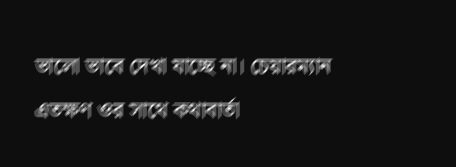ভালো ভাবে দেখা যাচ্ছে না। চেয়ারম্যান এতক্ষণ ওর সাথে কথাবার্তা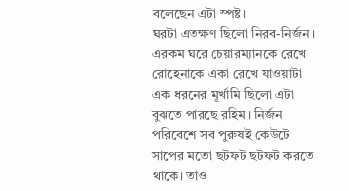বলেছেন এটা স্পষ্ট।
ঘরটা এতক্ষণ ছিলো নিরব-নির্জন। এরকম ঘরে চেয়ারম্যানকে রেখে রোহেনাকে একা রেখে যাওয়াটা এক ধরনের মূর্খামি ছিলো এটা বুঝতে পারছে রহিম। নির্জন পরিবেশে সব পুরুষই কেউটে সাপের মতো ছটফট ছটফট করতে থাকে। তাও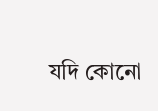যদি কোনো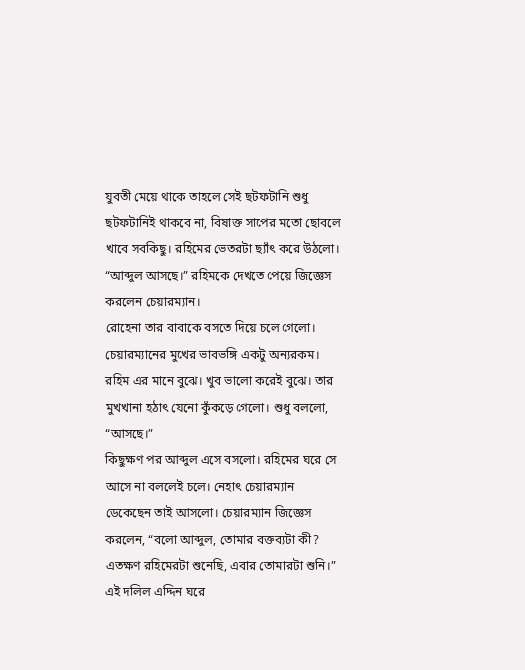যুবতী মেয়ে থাকে তাহলে সেই ছটফটানি শুধু ছটফটানিই থাকবে না, বিষাক্ত সাপের মতো ছোবলে খাবে সবকিছু। রহিমের ভেতরটা ছ্যাঁৎ করে উঠলো।
“আব্দুল আসছে।” রহিমকে দেখতে পেয়ে জিজ্ঞেস করলেন চেয়ারম্যান।
রোহেনা তার বাবাকে বসতে দিয়ে চলে গেলো। চেয়ারম্যানের মুখের ভাবভঙ্গি একটু অন্যরকম। রহিম এর মানে বুঝে। খুব ভালো করেই বুঝে। তার মুখখানা হঠাৎ যেনো কুঁকড়ে গেলো। শুধু বললো, “আসছে।”
কিছুক্ষণ পর আব্দুল এসে বসলো। রহিমের ঘরে সে আসে না বললেই চলে। নেহাৎ চেয়ারম্যান ডেকেছেন তাই আসলো। চেয়ারম্যান জিজ্ঞেস করলেন, “বলো আব্দুল, তোমার বক্তব্যটা কী? এতক্ষণ রহিমেরটা শুনেছি, এবার তোমারটা শুনি।”
এই দলিল এদ্দিন ঘরে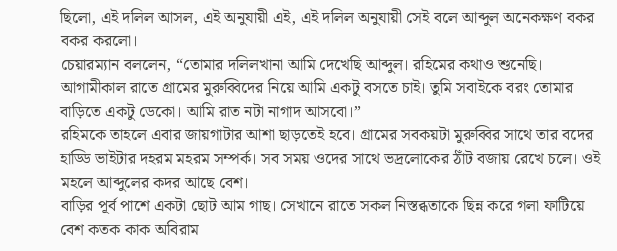ছিলো, এই দলিল আসল, এই অনুযায়ী এই, এই দলিল অনুযায়ী সেই বলে আব্দুল অনেকক্ষণ বকর বকর করলো।
চেয়ারম্যান বললেন, “তোমার দলিলখানা আমি দেখেছি আব্দুল। রহিমের কথাও শুনেছি। আগামীকাল রাতে গ্রামের মুরুব্বিদের নিয়ে আমি একটু বসতে চাই। তুমি সবাইকে বরং তোমার বাড়িতে একটু ডেকো। আমি রাত নটা নাগাদ আসবো।”
রহিমকে তাহলে এবার জায়গাটার আশা ছাড়তেই হবে। গ্রামের সবকয়টা মুরুব্বির সাথে তার বদের হাড্ডি ভাইটার দহরম মহরম সম্পর্ক। সব সময় ওদের সাথে ভদ্রলোকের ঠাঁট বজায় রেখে চলে। ওই মহলে আব্দুলের কদর আছে বেশ।
বাড়ির পূর্ব পাশে একটা ছোট আম গাছ। সেখানে রাতে সকল নিস্তব্ধতাকে ছিন্ন করে গলা ফাটিয়ে বেশ কতক কাক অবিরাম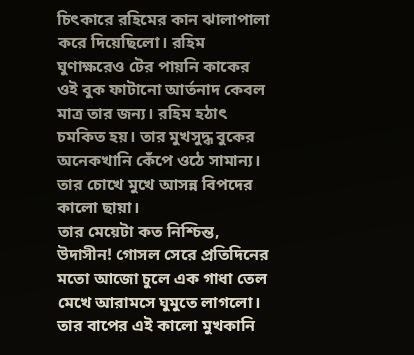চিৎকারে রহিমের কান ঝালাপালা করে দিয়েছিলো। রহিম ঘুণাক্ষরেও টের পায়নি কাকের ওই বুক ফাটানো আর্তনাদ কেবল মাত্র তার জন্য। রহিম হঠাৎ চমকিত হয়। তার মুখসুদ্ধ বুকের অনেকখানি কেঁপে ওঠে সামান্য। তার চোখে মুখে আসন্ন বিপদের কালো ছায়া।
তার মেয়েটা কত নিশ্চিন্ত, উদাসীন! গোসল সেরে প্রতিদিনের মতো আজো চুলে এক গাধা তেল মেখে আরামসে ঘুমুতে লাগলো। তার বাপের এই কালো মুখকানি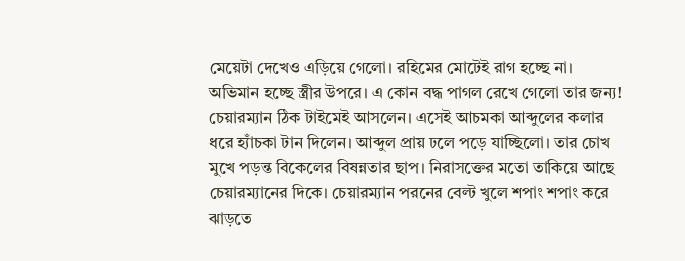মেয়েটা দেখেও এড়িয়ে গেলো। রহিমের মোটেই রাগ হচ্ছে না। অভিমান হচ্ছে স্ত্রীর উপরে। এ কোন বদ্ধ পাগল রেখে গেলো তার জন্য!
চেয়ারম্যান ঠিক টাইমেই আসলেন। এসেই আচমকা আব্দুলের কলার ধরে হ্যাঁচকা টান দিলেন। আব্দুল প্রায় ঢলে পড়ে যাচ্ছিলো। তার চোখ মুখে পড়ন্ত বিকেলের বিষন্নতার ছাপ। নিরাসক্তের মতো তাকিয়ে আছে চেয়ারম্যানের দিকে। চেয়ারম্যান পরনের বেল্ট খুলে শপাং শপাং করে ঝাড়তে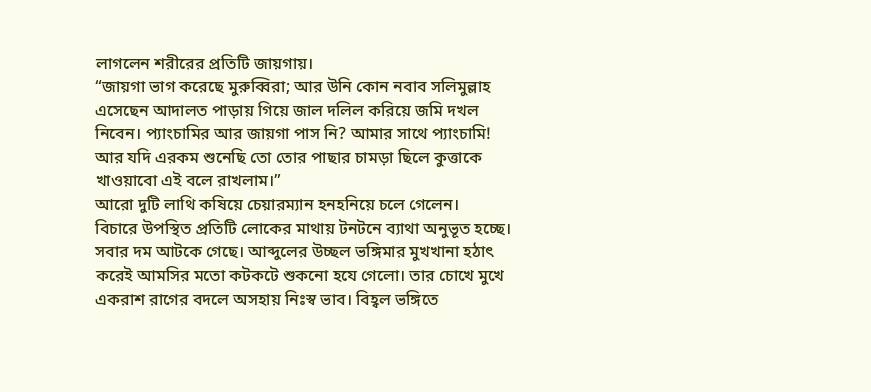লাগলেন শরীরের প্রতিটি জায়গায়।
“জায়গা ভাগ করেছে মুরুব্বিরা; আর উনি কোন নবাব সলিমুল্লাহ এসেছেন আদালত পাড়ায় গিয়ে জাল দলিল করিয়ে জমি দখল নিবেন। প্যাংচামির আর জায়গা পাস নি? আমার সাথে প্যাংচামি! আর যদি এরকম শুনেছি তো তোর পাছার চামড়া ছিলে কুত্তাকে খাওয়াবো এই বলে রাখলাম।”
আরো দুটি লাথি কষিয়ে চেয়ারম্যান হনহনিয়ে চলে গেলেন।
বিচারে উপস্থিত প্রতিটি লোকের মাথায় টনটনে ব্যাথা অনুভূত হচ্ছে। সবার দম আটকে গেছে। আব্দুলের উচ্ছল ভঙ্গিমার মুখখানা হঠাৎ করেই আমসির মতো কটকটে শুকনো হযে গেলো। তার চোখে মুখে একরাশ রাগের বদলে অসহায় নিঃস্ব ভাব। বিহ্বল ভঙ্গিতে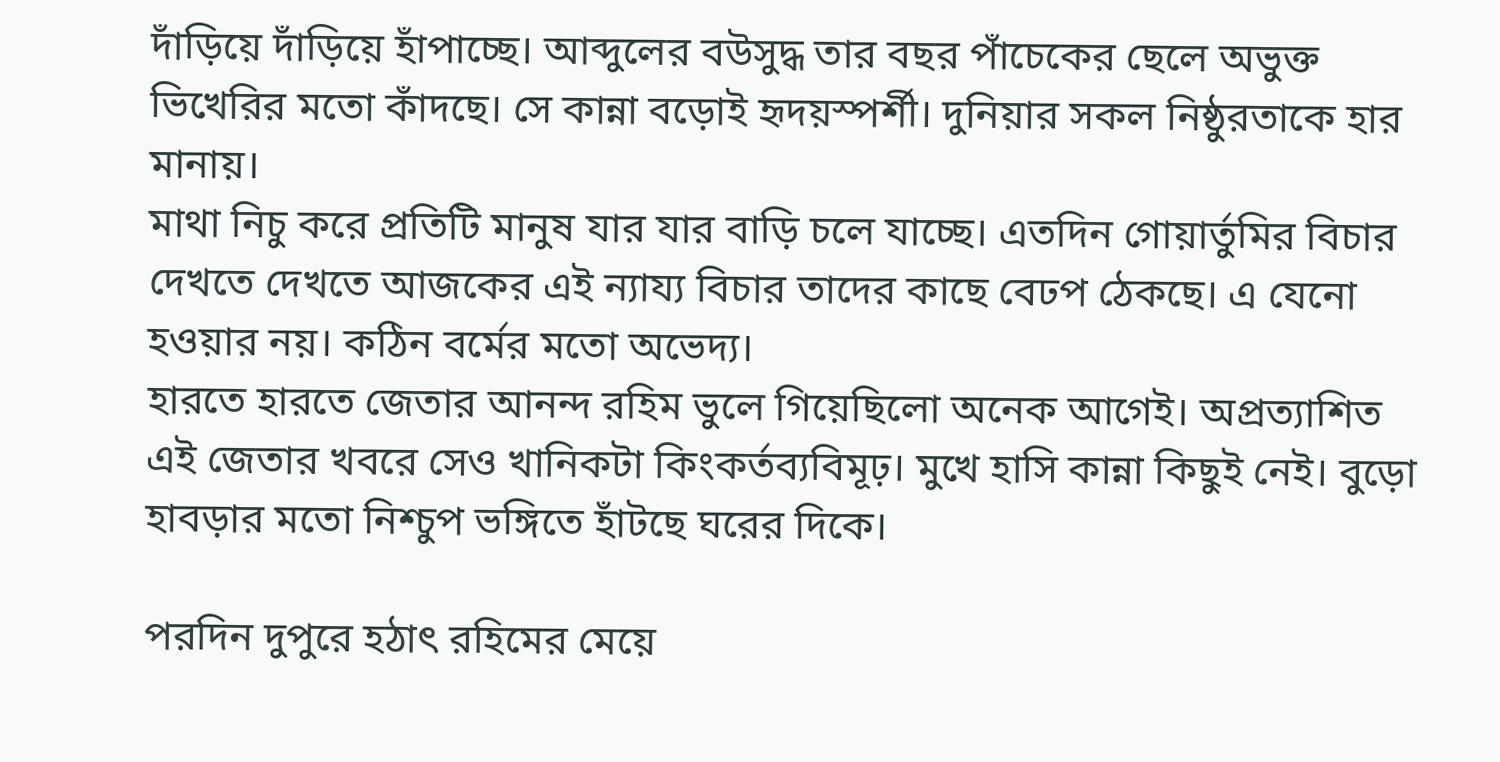দাঁড়িয়ে দাঁড়িয়ে হাঁপাচ্ছে। আব্দুলের বউসুদ্ধ তার বছর পাঁচেকের ছেলে অভুক্ত ভিখেরির মতো কাঁদছে। সে কান্না বড়োই হৃদয়স্পর্শী। দুনিয়ার সকল নিষ্ঠুরতাকে হার মানায়।
মাথা নিচু করে প্রতিটি মানুষ যার যার বাড়ি চলে যাচ্ছে। এতদিন গোয়ার্তুমির বিচার দেখতে দেখতে আজকের এই ন্যায্য বিচার তাদের কাছে বেঢপ ঠেকছে। এ যেনো হওয়ার নয়। কঠিন বর্মের মতো অভেদ্য।
হারতে হারতে জেতার আনন্দ রহিম ভুলে গিয়েছিলো অনেক আগেই। অপ্রত্যাশিত এই জেতার খবরে সেও খানিকটা কিংকর্তব্যবিমূঢ়। মুখে হাসি কান্না কিছুই নেই। বুড়ো হাবড়ার মতো নিশ্চুপ ভঙ্গিতে হাঁটছে ঘরের দিকে।

পরদিন দুপুরে হঠাৎ রহিমের মেয়ে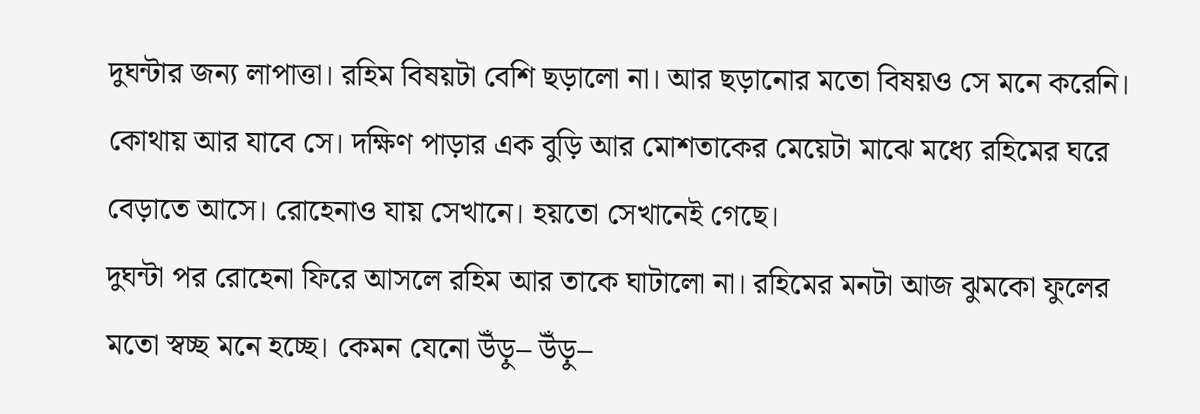দুঘন্টার জন্য লাপাত্তা। রহিম বিষয়টা বেশি ছড়ালো না। আর ছড়ানোর মতো বিষয়ও সে মনে করেনি। কোথায় আর যাবে সে। দক্ষিণ পাড়ার এক বুড়ি আর মোশতাকের মেয়েটা মাঝে মধ্যে রহিমের ঘরে বেড়াতে আসে। রোহেনাও যায় সেখানে। হয়তো সেখানেই গেছে।
দুঘন্টা পর রোহেনা ফিরে আসলে রহিম আর তাকে ঘাটালো না। রহিমের মনটা আজ ঝুমকো ফুলের মতো স্বচ্ছ মনে হচ্ছে। কেমন যেনো উঁড়ু– উঁড়ু–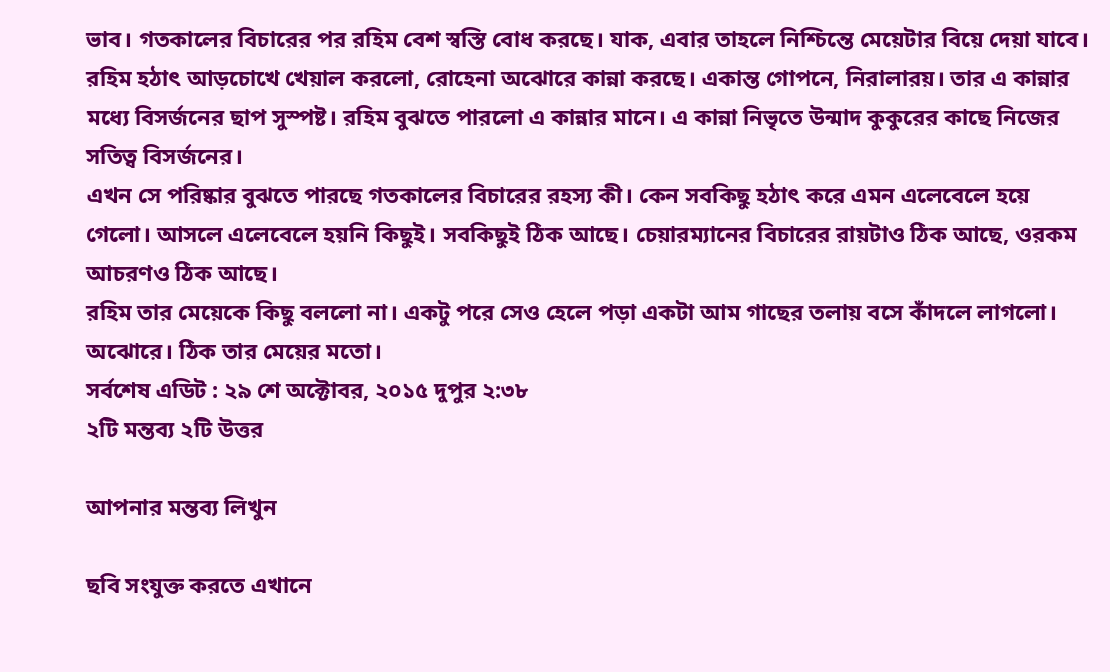ভাব। গতকালের বিচারের পর রহিম বেশ স্বস্তি বোধ করছে। যাক, এবার তাহলে নিশ্চিন্তে মেয়েটার বিয়ে দেয়া যাবে।
রহিম হঠাৎ আড়চোখে খেয়াল করলো, রোহেনা অঝোরে কান্না করছে। একান্ত গোপনে, নিরালারয়। তার এ কান্নার মধ্যে বিসর্জনের ছাপ সুস্পষ্ট। রহিম বুঝতে পারলো এ কান্নার মানে। এ কান্না নিভৃতে উন্মাদ কুকুরের কাছে নিজের সতিত্ব বিসর্জনের।
এখন সে পরিষ্কার বুঝতে পারছে গতকালের বিচারের রহস্য কী। কেন সবকিছু হঠাৎ করে এমন এলেবেলে হয়ে গেলো। আসলে এলেবেলে হয়নি কিছুই। সবকিছুই ঠিক আছে। চেয়ারম্যানের বিচারের রায়টাও ঠিক আছে, ওরকম আচরণও ঠিক আছে।
রহিম তার মেয়েকে কিছু বললো না। একটু পরে সেও হেলে পড়া একটা আম গাছের তলায় বসে কাঁদলে লাগলো। অঝোরে। ঠিক তার মেয়ের মতো।
সর্বশেষ এডিট : ২৯ শে অক্টোবর, ২০১৫ দুপুর ২:৩৮
২টি মন্তব্য ২টি উত্তর

আপনার মন্তব্য লিখুন

ছবি সংযুক্ত করতে এখানে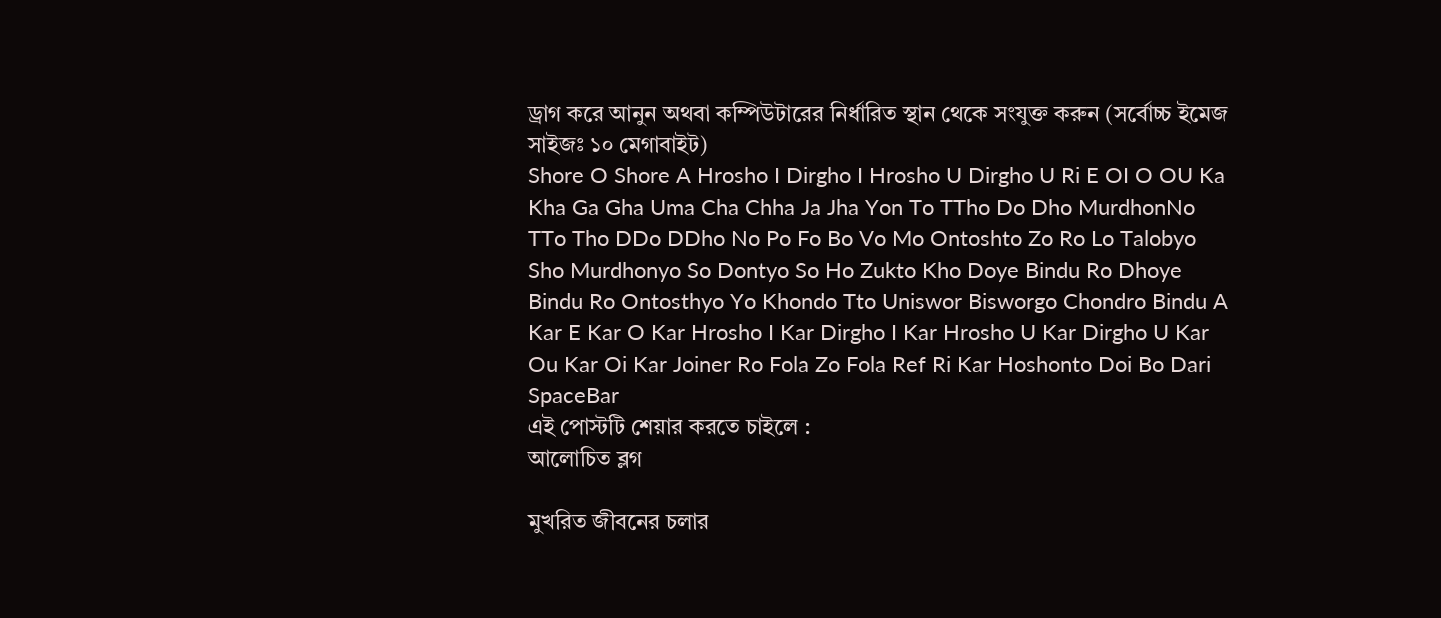ড্রাগ করে আনুন অথবা কম্পিউটারের নির্ধারিত স্থান থেকে সংযুক্ত করুন (সর্বোচ্চ ইমেজ সাইজঃ ১০ মেগাবাইট)
Shore O Shore A Hrosho I Dirgho I Hrosho U Dirgho U Ri E OI O OU Ka Kha Ga Gha Uma Cha Chha Ja Jha Yon To TTho Do Dho MurdhonNo TTo Tho DDo DDho No Po Fo Bo Vo Mo Ontoshto Zo Ro Lo Talobyo Sho Murdhonyo So Dontyo So Ho Zukto Kho Doye Bindu Ro Dhoye Bindu Ro Ontosthyo Yo Khondo Tto Uniswor Bisworgo Chondro Bindu A Kar E Kar O Kar Hrosho I Kar Dirgho I Kar Hrosho U Kar Dirgho U Kar Ou Kar Oi Kar Joiner Ro Fola Zo Fola Ref Ri Kar Hoshonto Doi Bo Dari SpaceBar
এই পোস্টটি শেয়ার করতে চাইলে :
আলোচিত ব্লগ

মুখরিত জীবনের চলার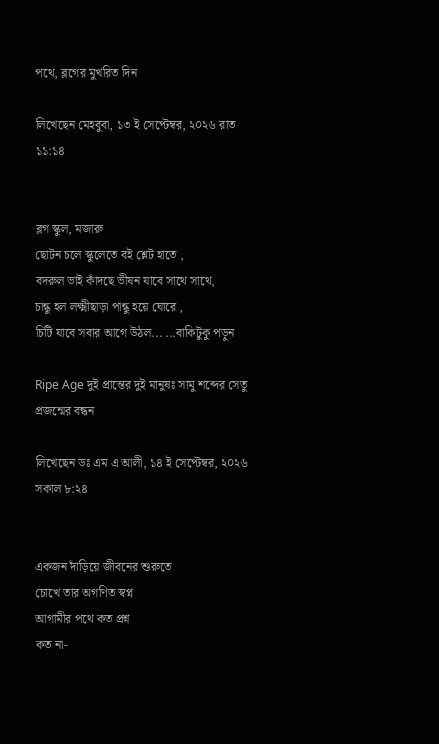পথে, ব্লগের মুখরিত দিন

লিখেছেন মেহবুবা, ১৩ ই সেপ্টেম্বর, ২০২৬ রাত ১১:১৪


ব্লগ স্কুল, মজারু
ছোটন চলে স্কুলেতে বই শ্লেট হাতে ,
বদরুল ভাই কাঁদছে ভীষন যাবে সাথে সাথে,
চান্কু হল লক্ষ্মীছাড়া পান্কু হয়ে ঘোরে ,
চিটি যাবে সবার আগে উঠল... ...বাকিটুকু পড়ুন

Ripe Age দুই প্রান্তের দুই মানুষঃ সামু শব্দের সেতু প্রজন্মের বন্ধন

লিখেছেন ডঃ এম এ আলী, ১৪ ই সেপ্টেম্বর, ২০২৬ সকাল ৮:২৪


একজন দাঁড়িয়ে জীবনের শুরুতে
চোখে তার অগণিত স্বপ্ন
আগামীর পথে কত প্রশ্ন
কত না-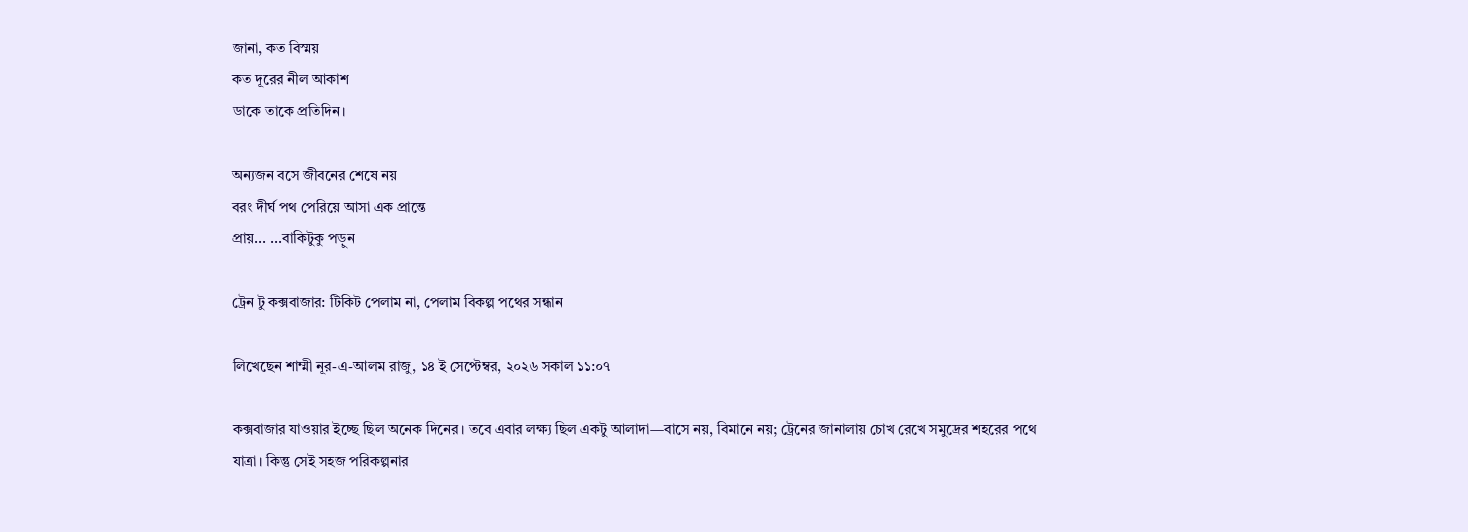জানা, কত বিস্ময়
কত দূরের নীল আকাশ
ডাকে তাকে প্রতিদিন।

অন্যজন বসে জীবনের শেষে নয়
বরং দীর্ঘ পথ পেরিয়ে আসা এক প্রান্তে
প্রায়... ...বাকিটুকু পড়ুন

ট্রেন টু কক্সবাজার: টিকিট পেলাম না, পেলাম বিকল্প পথের সন্ধান

লিখেছেন শাম্মী নূর-এ-আলম রাজু, ১৪ ই সেপ্টেম্বর, ২০২৬ সকাল ১১:০৭

কক্সবাজার যাওয়ার ইচ্ছে ছিল অনেক দিনের। তবে এবার লক্ষ্য ছিল একটু আলাদা—বাসে নয়, বিমানে নয়; ট্রেনের জানালায় চোখ রেখে সমুদ্রের শহরের পথে যাত্রা। কিন্তু সেই সহজ পরিকল্পনার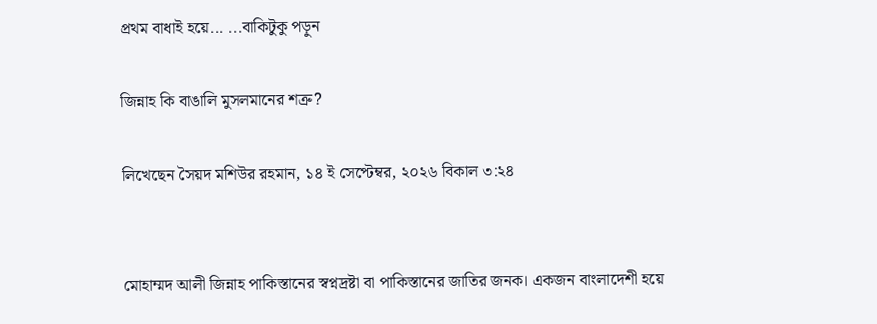প্রথম বাধাই হয়ে... ...বাকিটুকু পড়ুন

জিন্নাহ কি বাঙালি মুসলমানের শত্রু?

লিখেছেন সৈয়দ মশিউর রহমান, ১৪ ই সেপ্টেম্বর, ২০২৬ বিকাল ৩:২৪


মোহাম্মদ আলী জিন্নাহ পাকিস্তানের স্বপ্নদ্রষ্টা বা পাকিস্তানের জাতির জনক। একজন বাংলাদেশী হয়ে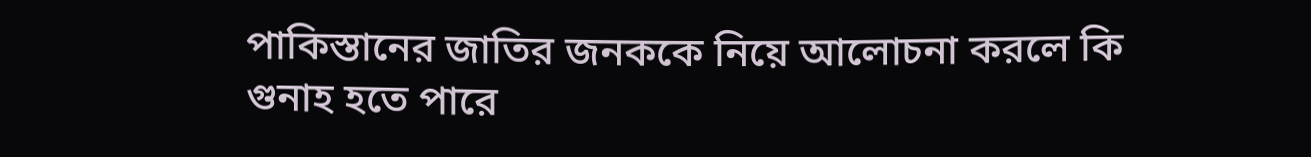পাকিস্তানের জাতির জনককে নিয়ে আলোচনা করলে কি গুনাহ হতে পারে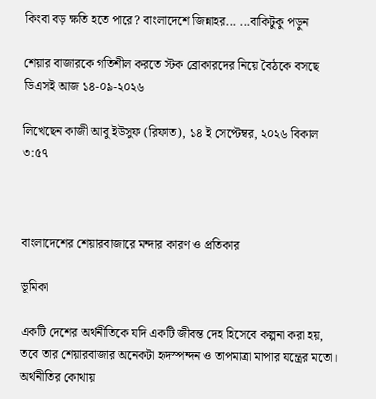কিংবা বড় ক্ষতি হতে পারে? বাংলাদেশে জিন্নাহর... ...বাকিটুকু পড়ুন

শেয়ার বাজারকে গতিশীল করতে স্টক ব্রোকারদের নিয়ে বৈঠকে বসছে ডিএসই আজ ১৪-০৯-২০২৬

লিখেছেন কাজী আবু ইউসুফ (রিফাত), ১৪ ই সেপ্টেম্বর, ২০২৬ বিকাল ৩:৫৭



বাংলাদেশের শেয়ারবাজারে মন্দার কারণ ও প্রতিকার

ভূমিকা

একটি দেশের অর্থনীতিকে যদি একটি জীবন্ত দেহ হিসেবে কল্পনা করা হয়, তবে তার শেয়ারবাজার অনেকটা হৃদস্পন্দন ও তাপমাত্রা মাপার যন্ত্রের মতো। অর্থনীতির কোথায়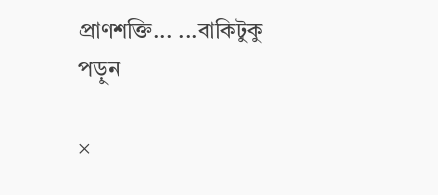প্রাণশক্তি... ...বাকিটুকু পড়ুন

×